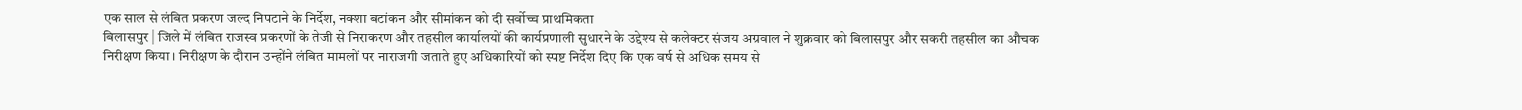एक साल से लंबित प्रकरण जल्द निपटाने के निर्देश, नक्शा बटांकन और सीमांकन को दी सर्वोच्च प्राथमिकता
बिलासपुर | जिले में लंबित राजस्व प्रकरणों के तेजी से निराकरण और तहसील कार्यालयों की कार्यप्रणाली सुधारने के उद्देश्य से कलेक्टर संजय अग्रवाल ने शुक्रवार को बिलासपुर और सकरी तहसील का औचक निरीक्षण किया। निरीक्षण के दौरान उन्होंने लंबित मामलों पर नाराजगी जताते हुए अधिकारियों को स्पष्ट निर्देश दिए कि एक वर्ष से अधिक समय से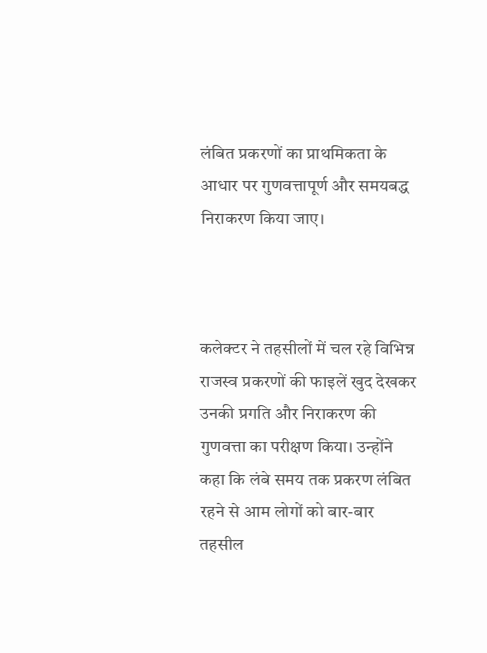लंबित प्रकरणों का प्राथमिकता के आधार पर गुणवत्तापूर्ण और समयबद्ध निराकरण किया जाए।



कलेक्टर ने तहसीलों में चल रहे विभिन्न राजस्व प्रकरणों की फाइलें खुद देखकर उनकी प्रगति और निराकरण की गुणवत्ता का परीक्षण किया। उन्होंने कहा कि लंबे समय तक प्रकरण लंबित रहने से आम लोगों को बार-बार तहसील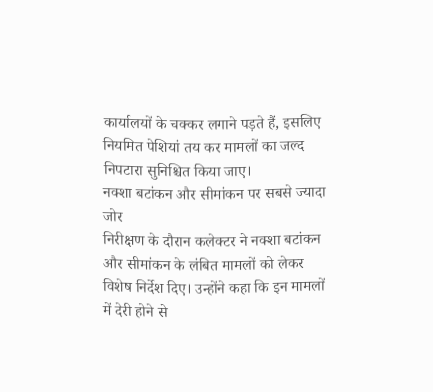कार्यालयों के चक्कर लगाने पड़ते हैं, इसलिए नियमित पेशियां तय कर मामलों का जल्द निपटारा सुनिश्चित किया जाए।
नक्शा बटांकन और सीमांकन पर सबसे ज्यादा जोर
निरीक्षण के दौरान कलेक्टर ने नक्शा बटांकन और सीमांकन के लंबित मामलों को लेकर विशेष निर्देश दिए। उन्होंने कहा कि इन मामलों में देरी होने से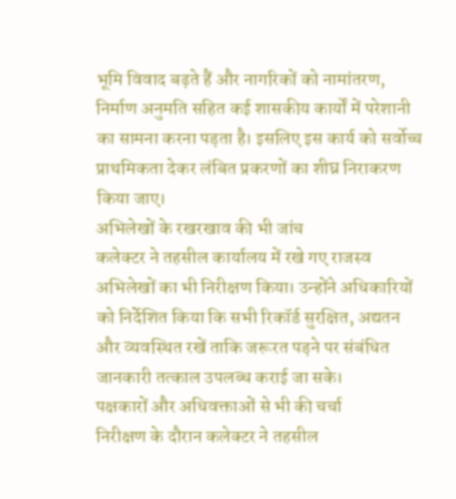भूमि विवाद बढ़ते हैं और नागरिकों को नामांतरण, निर्माण अनुमति सहित कई शासकीय कार्यों में परेशानी का सामना करना पड़ता है। इसलिए इस कार्य को सर्वोच्च प्राथमिकता देकर लंबित प्रकरणों का शीघ्र निराकरण किया जाए।
अभिलेखों के रखरखाव की भी जांच
कलेक्टर ने तहसील कार्यालय में रखे गए राजस्व अभिलेखों का भी निरीक्षण किया। उन्होंने अधिकारियों को निर्देशित किया कि सभी रिकॉर्ड सुरक्षित, अद्यतन और व्यवस्थित रखें ताकि जरूरत पड़ने पर संबंधित जानकारी तत्काल उपलब्ध कराई जा सके।
पक्षकारों और अधिवक्ताओं से भी की चर्चा
निरीक्षण के दौरान कलेक्टर ने तहसील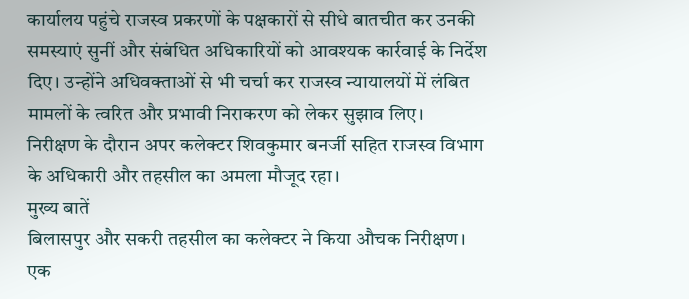कार्यालय पहुंचे राजस्व प्रकरणों के पक्षकारों से सीधे बातचीत कर उनकी समस्याएं सुनीं और संबंधित अधिकारियों को आवश्यक कार्रवाई के निर्देश दिए। उन्होंने अधिवक्ताओं से भी चर्चा कर राजस्व न्यायालयों में लंबित मामलों के त्वरित और प्रभावी निराकरण को लेकर सुझाव लिए।
निरीक्षण के दौरान अपर कलेक्टर शिवकुमार बनर्जी सहित राजस्व विभाग के अधिकारी और तहसील का अमला मौजूद रहा।
मुख्य बातें
बिलासपुर और सकरी तहसील का कलेक्टर ने किया औचक निरीक्षण।
एक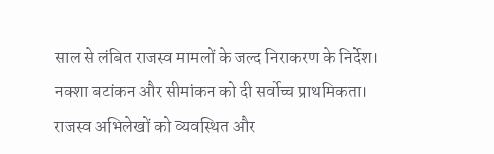साल से लंबित राजस्व मामलों के जल्द निराकरण के निर्देश।
नक्शा बटांकन और सीमांकन को दी सर्वोच्च प्राथमिकता।
राजस्व अभिलेखों को व्यवस्थित और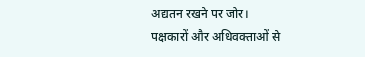अद्यतन रखने पर जोर।
पक्षकारों और अधिवक्ताओं से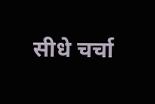सीधे चर्चा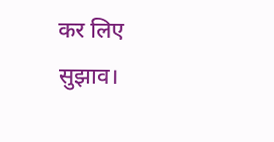कर लिए सुझाव।